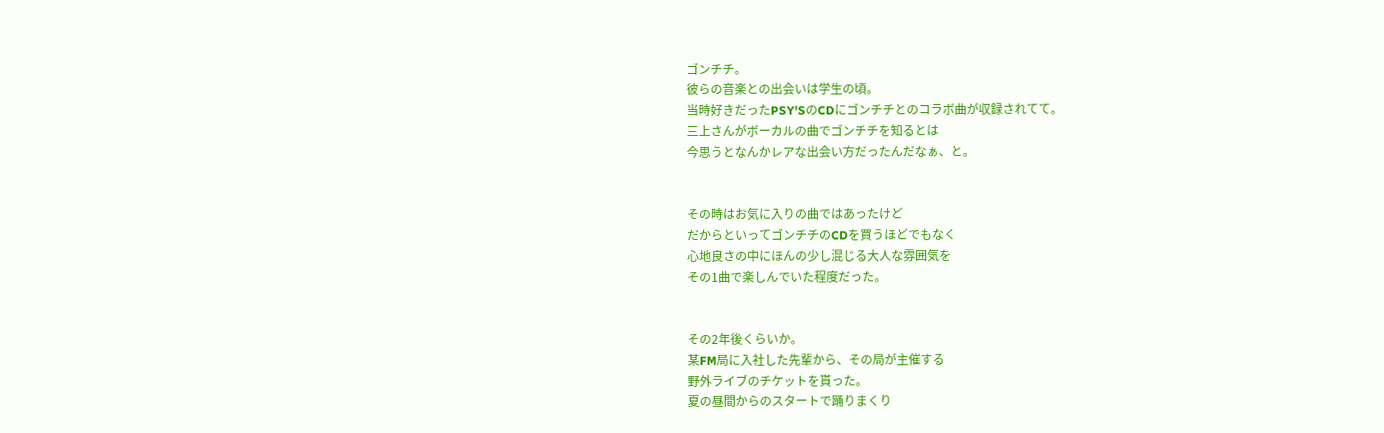ゴンチチ。
彼らの音楽との出会いは学生の頃。
当時好きだったPSY'SのCDにゴンチチとのコラボ曲が収録されてて。
三上さんがボーカルの曲でゴンチチを知るとは
今思うとなんかレアな出会い方だったんだなぁ、と。


その時はお気に入りの曲ではあったけど
だからといってゴンチチのCDを買うほどでもなく
心地良さの中にほんの少し混じる大人な雰囲気を
その1曲で楽しんでいた程度だった。


その2年後くらいか。
某FM局に入社した先輩から、その局が主催する
野外ライブのチケットを貰った。
夏の昼間からのスタートで踊りまくり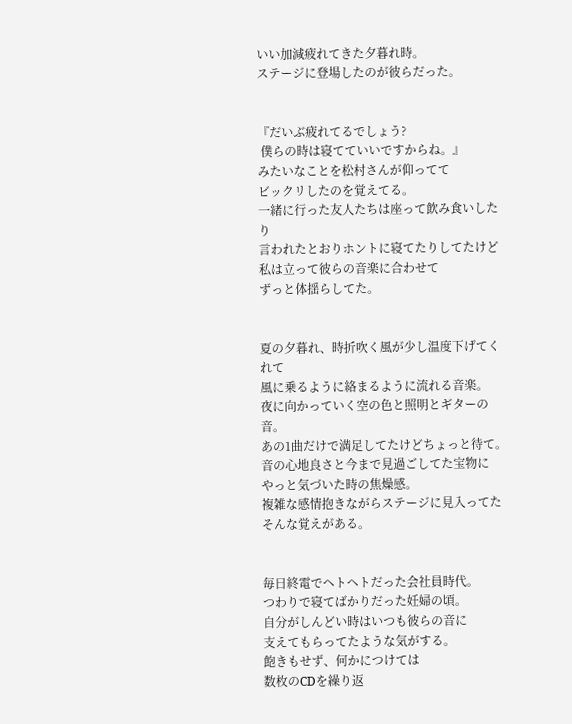いい加減疲れてきた夕暮れ時。
ステージに登場したのが彼らだった。


『だいぶ疲れてるでしょう?
 僕らの時は寝てていいですからね。』
みたいなことを松村さんが仰ってて
ビックリしたのを覚えてる。
一緒に行った友人たちは座って飲み食いしたり
言われたとおりホントに寝てたりしてたけど
私は立って彼らの音楽に合わせて
ずっと体揺らしてた。


夏の夕暮れ、時折吹く風が少し温度下げてくれて
風に乗るように絡まるように流れる音楽。
夜に向かっていく空の色と照明とギターの音。
あの1曲だけで満足してたけどちょっと待て。
音の心地良さと今まで見過ごしてた宝物に
やっと気づいた時の焦燥感。
複雑な感情抱きながらステージに見入ってた
そんな覚えがある。


毎日終電でヘトヘトだった会社員時代。
つわりで寝てばかりだった妊婦の頃。
自分がしんどい時はいつも彼らの音に
支えてもらってたような気がする。
飽きもせず、何かにつけては
数枚のCDを繰り返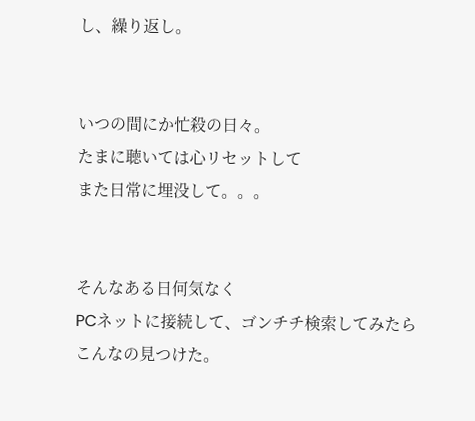し、繰り返し。


いつの間にか忙殺の日々。
たまに聴いては心リセットして
また日常に埋没して。。。


そんなある日何気なく
PCネットに接続して、ゴンチチ検索してみたら
こんなの見つけた。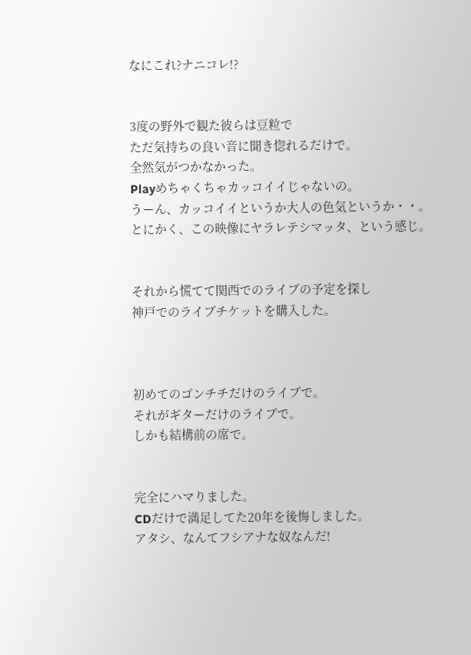なにこれ?ナニコレ!?


3度の野外で観た彼らは豆粒で
ただ気持ちの良い音に聞き惚れるだけで。
全然気がつかなかった。
Playめちゃくちゃカッコイイじゃないの。
うーん、カッコイイというか大人の色気というか・・。
とにかく、この映像にヤラレテシマッタ、という感じ。


それから慌てて関西でのライブの予定を探し
神戸でのライブチケットを購入した。



初めてのゴンチチだけのライブで。
それがギターだけのライブで。
しかも結構前の席で。


完全にハマりました。
CDだけで満足してた20年を後悔しました。
アタシ、なんてフシアナな奴なんだ!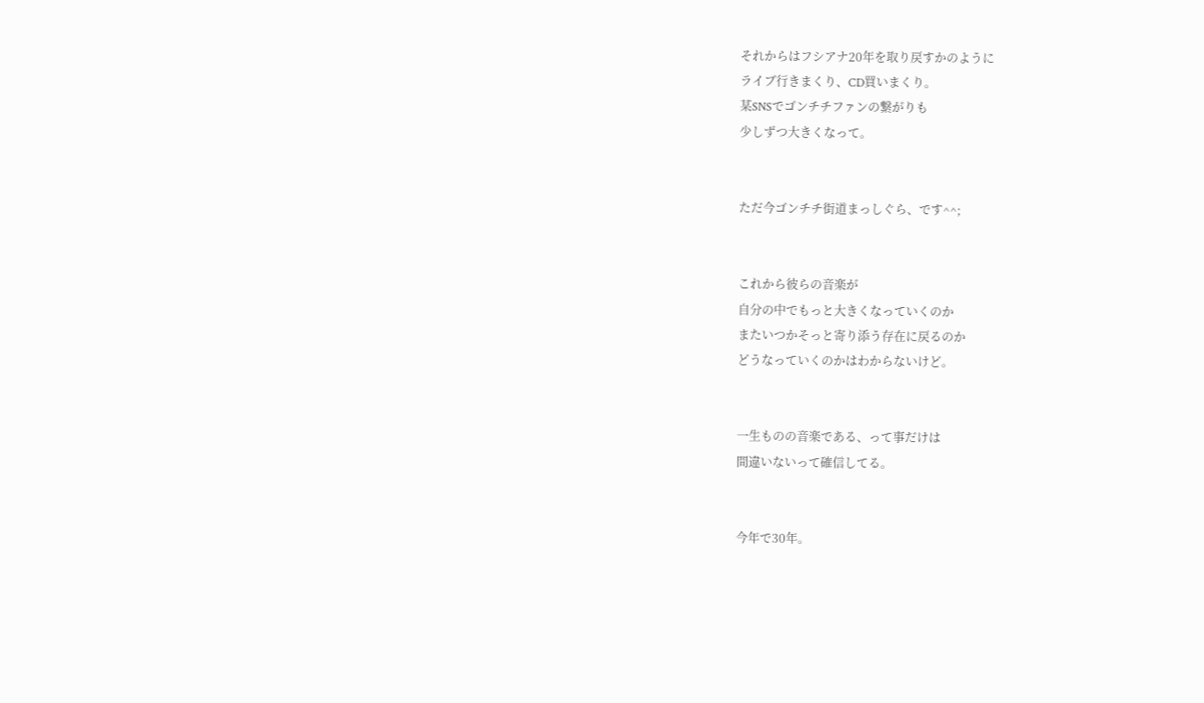それからはフシアナ20年を取り戻すかのように
ライブ行きまくり、CD買いまくり。
某SNSでゴンチチファンの繋がりも
少しずつ大きくなって。


ただ今ゴンチチ街道まっしぐら、です^^;


これから彼らの音楽が
自分の中でもっと大きくなっていくのか
またいつかそっと寄り添う存在に戻るのか
どうなっていくのかはわからないけど。


一生ものの音楽である、って事だけは
間違いないって確信してる。


今年で30年。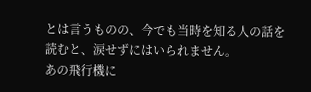とは言うものの、今でも当時を知る人の話を読むと、涙せずにはいられません。
あの飛行機に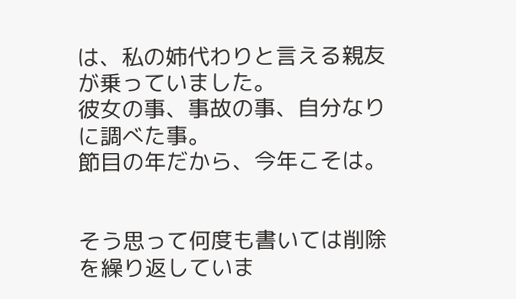は、私の姉代わりと言える親友が乗っていました。
彼女の事、事故の事、自分なりに調べた事。
節目の年だから、今年こそは。


そう思って何度も書いては削除を繰り返していま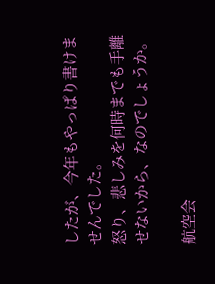したが、今年もやっぱり書けませんでした。
怒り、悲しみを何時までも手離せないから、なのでしょうか。

航空会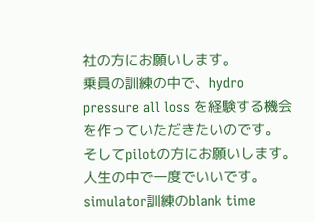社の方にお願いします。
乗員の訓練の中で、hydro pressure all loss を経験する機会を作っていただきたいのです。
そしてpilotの方にお願いします。
人生の中で一度でいいです。
simulator訓練のblank time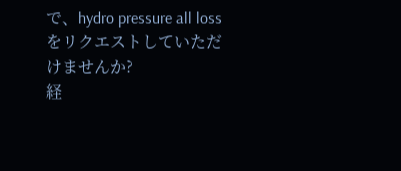で、hydro pressure all loss をリクエストしていただけませんか?
経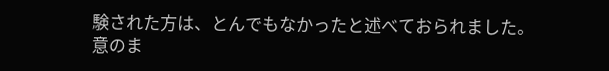験された方は、とんでもなかったと述べておられました。
意のま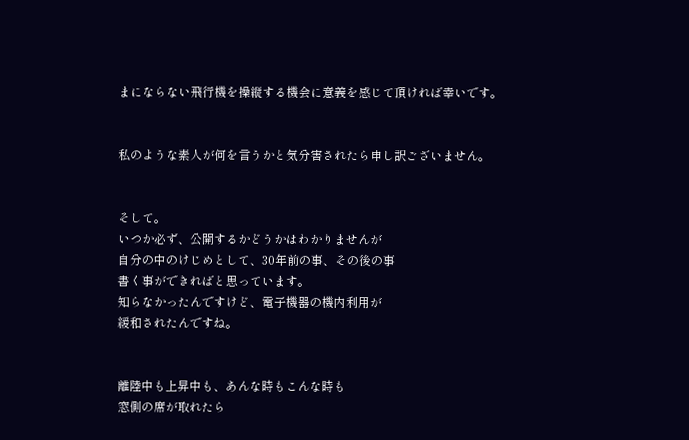まにならない飛行機を操縦する機会に意義を感じて頂ければ幸いです。


私のような素人が何を言うかと気分害されたら申し訳ございません。


そして。
いつか必ず、公開するかどうかはわかりませんが
自分の中のけじめとして、30年前の事、その後の事
書く事ができればと思っています。
知らなかったんですけど、電子機器の機内利用が
緩和されたんですね。


離陸中も上昇中も、あんな時もこんな時も
窓側の席が取れたら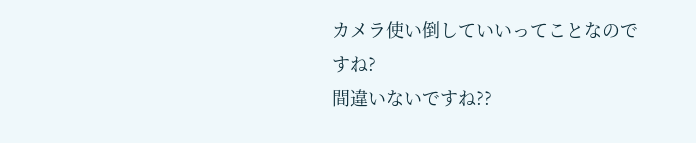カメラ使い倒していいってことなのですね?
間違いないですね??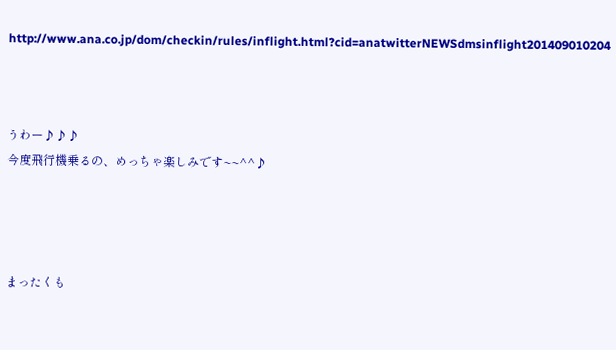http://www.ana.co.jp/dom/checkin/rules/inflight.html?cid=anatwitterNEWSdmsinflight201409010204



うわー♪♪♪
今度飛行機乗るの、めっちゃ楽しみです~~^^♪




まったくも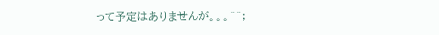って予定はありませんが。。。^^;